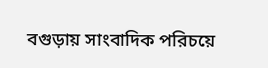বগুড়ায় সাংবাদিক পরিচয়ে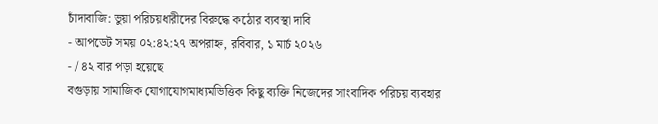চাঁদাবাজি: ভুয়া পরিচয়ধারীদের বিরুদ্ধে কঠোর ব্যবস্থা দাবি
- আপডেট সময় ০২:৪২:২৭ অপরাহ্ন, রবিবার, ১ মার্চ ২০২৬
- / ৪২ বার পড়া হয়েছে
বগুড়ায় সামাজিক যোগাযোগমাধ্যমভিত্তিক কিছু ব্যক্তি নিজেদের সাংবাদিক পরিচয় ব্যবহার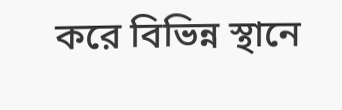করে বিভিন্ন স্থানে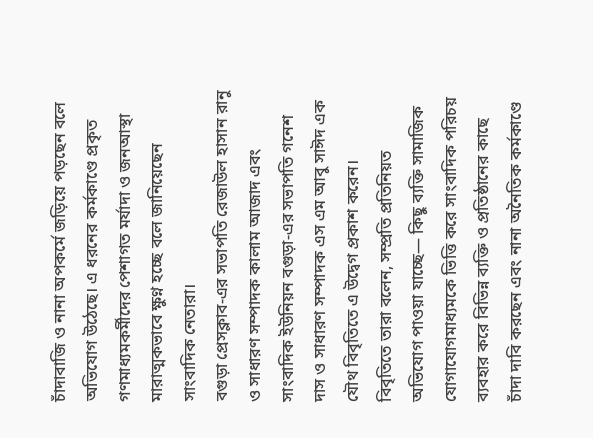চাঁদাবাজি ও নানা অপকর্মে জড়িয়ে পড়ছেন বলে অভিযোগ উঠেছে। এ ধরনের কর্মকাণ্ডে প্রকৃত গণমাধ্যমকর্মীদের পেশাগত মর্যাদা ও জনআস্থা মারাত্মকভাবে ক্ষুণ্ন হচ্ছে বলে জানিয়েছেন সাংবাদিক নেতারা।
বগুড়া প্রেসক্লাব-এর সভাপতি রেজাউল হাসান রানু ও সাধারণ সম্পাদক কালাম আজাদ এবং সাংবাদিক ইউনিয়ন বগুড়া-এর সভাপতি গনেশ দাস ও সাধারণ সম্পাদক এস এম আবু সাঈদ এক যৌথ বিবৃতিতে এ উদ্বেগ প্রকাশ করেন।
বিবৃতিতে তারা বলেন, সম্প্রতি প্রতিনিয়ত অভিযোগ পাওয়া যাচ্ছে— কিছু ব্যক্তি সামাজিক যোগাযোগমাধ্যমকে ভিত্তি করে সাংবাদিক পরিচয় ব্যবহার করে বিভিন্ন ব্যক্তি ও প্রতিষ্ঠানের কাছে চাঁদা দাবি করছেন এবং নানা অনৈতিক কর্মকাণ্ডে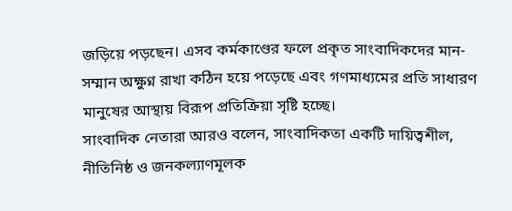জড়িয়ে পড়ছেন। এসব কর্মকাণ্ডের ফলে প্রকৃত সাংবাদিকদের মান-সম্মান অক্ষুণ্ন রাখা কঠিন হয়ে পড়েছে এবং গণমাধ্যমের প্রতি সাধারণ মানুষের আস্থায় বিরূপ প্রতিক্রিয়া সৃষ্টি হচ্ছে।
সাংবাদিক নেতারা আরও বলেন, সাংবাদিকতা একটি দায়িত্বশীল, নীতিনিষ্ঠ ও জনকল্যাণমূলক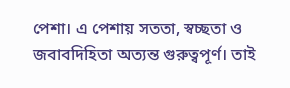পেশা। এ পেশায় সততা, স্বচ্ছতা ও জবাবদিহিতা অত্যন্ত গুরুত্বপূর্ণ। তাই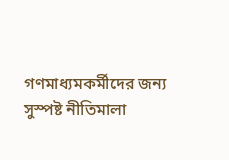গণমাধ্যমকর্মীদের জন্য সুস্পষ্ট নীতিমালা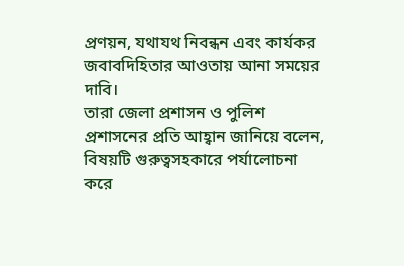প্রণয়ন, যথাযথ নিবন্ধন এবং কার্যকর জবাবদিহিতার আওতায় আনা সময়ের দাবি।
তারা জেলা প্রশাসন ও পুলিশ প্রশাসনের প্রতি আহ্বান জানিয়ে বলেন, বিষয়টি গুরুত্বসহকারে পর্যালোচনা করে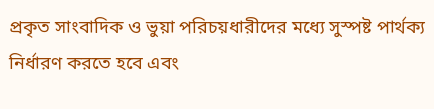প্রকৃত সাংবাদিক ও ভুয়া পরিচয়ধারীদের মধ্যে সুস্পষ্ট পার্থক্য নির্ধারণ করতে হবে এবং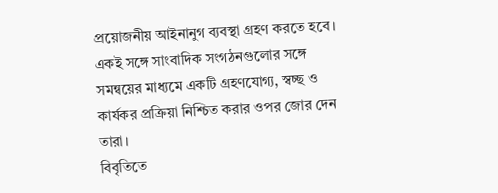প্রয়োজনীয় আইনানুগ ব্যবস্থা গ্রহণ করতে হবে। একই সঙ্গে সাংবাদিক সংগঠনগুলোর সঙ্গে সমন্বয়ের মাধ্যমে একটি গ্রহণযোগ্য, স্বচ্ছ ও কার্যকর প্রক্রিয়া নিশ্চিত করার ওপর জোর দেন তারা।
বিবৃতিতে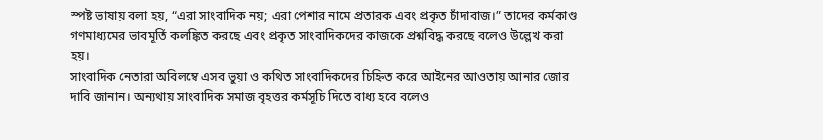স্পষ্ট ভাষায় বলা হয়, “এরা সাংবাদিক নয়; এরা পেশার নামে প্রতারক এবং প্রকৃত চাঁদাবাজ।” তাদের কর্মকাণ্ড গণমাধ্যমের ভাবমূর্তি কলঙ্কিত করছে এবং প্রকৃত সাংবাদিকদের কাজকে প্রশ্নবিদ্ধ করছে বলেও উল্লেখ করা হয়।
সাংবাদিক নেতারা অবিলম্বে এসব ভুয়া ও কথিত সাংবাদিকদের চিহ্নিত করে আইনের আওতায় আনার জোর দাবি জানান। অন্যথায় সাংবাদিক সমাজ বৃহত্তর কর্মসূচি দিতে বাধ্য হবে বলেও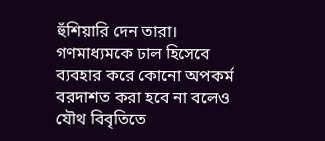হুঁশিয়ারি দেন তারা।
গণমাধ্যমকে ঢাল হিসেবে ব্যবহার করে কোনো অপকর্ম বরদাশত করা হবে না বলেও যৌথ বিবৃতিতে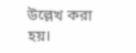উল্লেখ করা হয়।